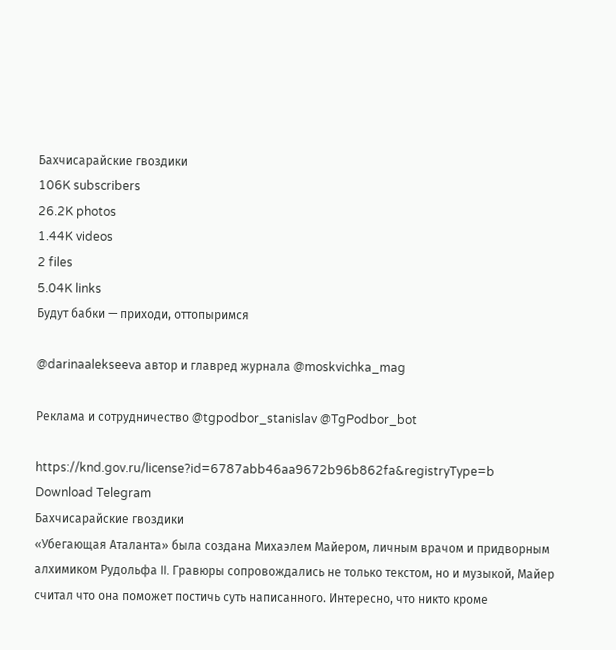Бахчисарайские гвоздики
106K subscribers
26.2K photos
1.44K videos
2 files
5.04K links
Будут бабки — приходи, оттопыримся

@darinaalekseeva автор и главред журнала @moskvichka_mag

Реклама и сотрудничество @tgpodbor_stanislav @TgPodbor_bot

https://knd.gov.ru/license?id=6787abb46aa9672b96b862fa&registryType=b
Download Telegram
Бахчисарайские гвоздики
«Убегающая Аталанта» была создана Михаэлем Майером, личным врачом и придворным алхимиком Рудольфа II. Гравюры сопровождались не только текстом, но и музыкой, Майер считал что она поможет постичь суть написанного. Интересно, что никто кроме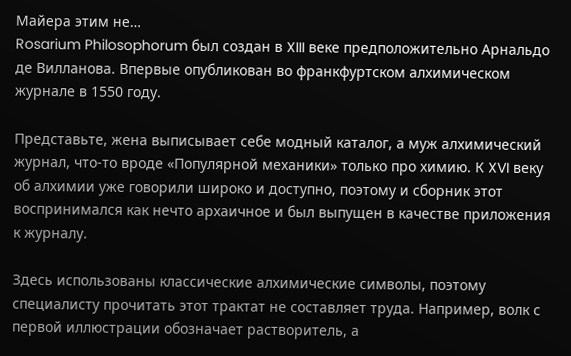Майера этим не…
Rosarium Philosophorum был создан в XIII веке предположительно Арнальдо де Вилланова. Впервые опубликован во франкфуртском алхимическом журнале в 1550 году.

Представьте, жена выписывает себе модный каталог, а муж алхимический журнал, что-то вроде «Популярной механики» только про химию. К XVI веку об алхимии уже говорили широко и доступно, поэтому и сборник этот воспринимался как нечто архаичное и был выпущен в качестве приложения к журналу.

Здесь использованы классические алхимические символы, поэтому специалисту прочитать этот трактат не составляет труда. Например, волк с первой иллюстрации обозначает растворитель, а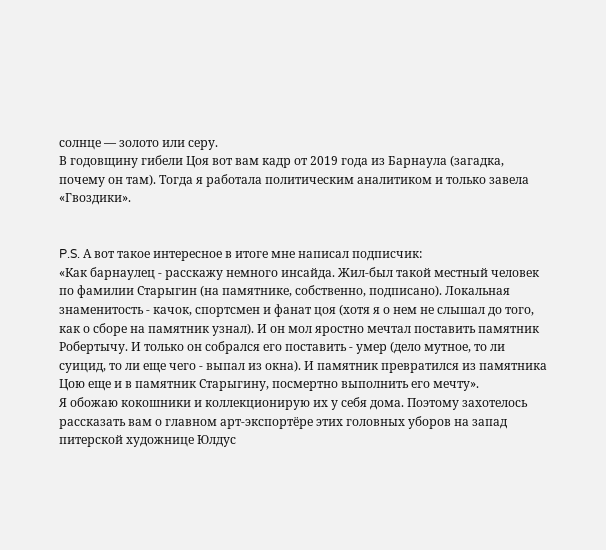солнце — золото или серу.
В годовщину гибели Цоя вот вам кадр от 2019 года из Барнаула (загадка, почему он там). Тогда я работала политическим аналитиком и только завела «Гвоздики».


P.S. А вот такое интересное в итоге мне написал подписчик:
«Как барнаулец - расскажу немного инсайда. Жил-был такой местный человек по фамилии Старыгин (на памятнике, собственно, подписано). Локальная знаменитость - качок, спортсмен и фанат цоя (хотя я о нем не слышал до того, как о сборе на памятник узнал). И он мол яростно мечтал поставить памятник Робертычу. И только он собрался его поставить - умер (дело мутное, то ли суицид, то ли еще чего - выпал из окна). И памятник превратился из памятника Цою еще и в памятник Старыгину, посмертно выполнить его мечту».
Я обожаю кокошники и коллекционирую их у себя дома. Поэтому захотелось рассказать вам о главном арт-экспортёре этих головных уборов на запад питерской художнице Юлдус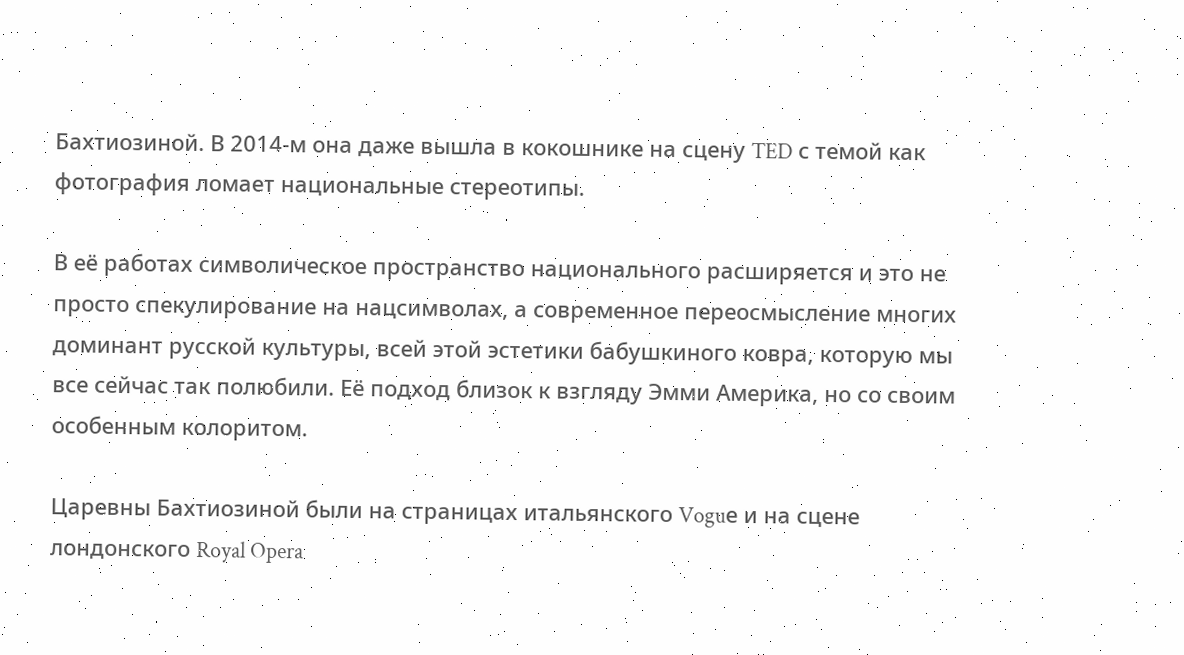Бахтиозиной. В 2014-м она даже вышла в кокошнике на сцену TED с темой как фотография ломает национальные стереотипы.

В её работах символическое пространство национального расширяется и это не просто спекулирование на нацсимволах, а современное переосмысление многих доминант русской культуры, всей этой эстетики бабушкиного ковра, которую мы все сейчас так полюбили. Её подход близок к взгляду Эмми Америка, но со своим особенным колоритом.

Царевны Бахтиозиной были на страницах итальянского Voguе и на сцене лондонского Royal Opera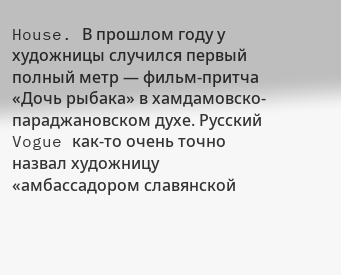House. В прошлом году у художницы случился первый полный метр — фильм-притча «Дочь рыбака» в хамдамовско-параджановском духе. Русский Vogue как-то очень точно назвал художницу «амбассадором славянской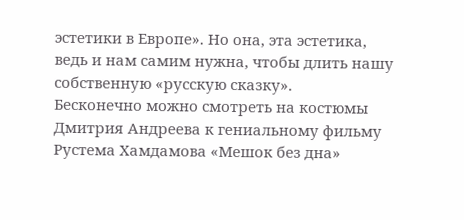эстетики в Европе». Но она, эта эстетика, ведь и нам самим нужна, чтобы длить нашу собственную «русскую сказку».
Бесконечно можно смотреть на костюмы Дмитрия Андреева к гениальному фильму Рустема Хамдамова «Мешок без дна»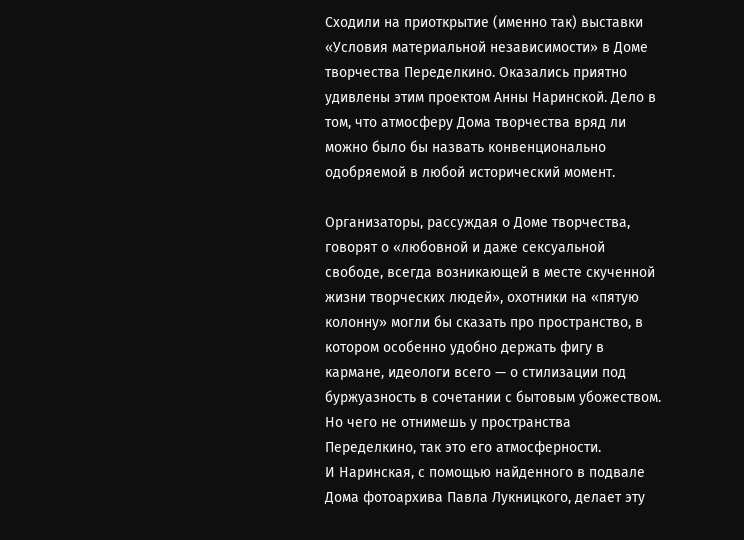Сходили на приоткрытие (именно так) выставки «Условия материальной независимости» в Доме творчества Переделкино. Оказались приятно удивлены этим проектом Анны Наринской. Дело в том, что атмосферу Дома творчества вряд ли можно было бы назвать конвенционально одобряемой в любой исторический момент.

Организаторы, рассуждая о Доме творчества, говорят о «любовной и даже сексуальной свободе, всегда возникающей в месте скученной жизни творческих людей», охотники на «пятую колонну» могли бы сказать про пространство, в котором особенно удобно держать фигу в кармане, идеологи всего — о стилизации под буржуазность в сочетании с бытовым убожеством. Но чего не отнимешь у пространства Переделкино, так это его атмосферности.
И Наринская, с помощью найденного в подвале Дома фотоархива Павла Лукницкого, делает эту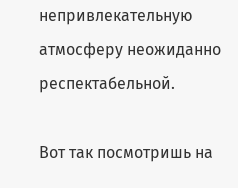непривлекательную атмосферу неожиданно респектабельной.

Вот так посмотришь на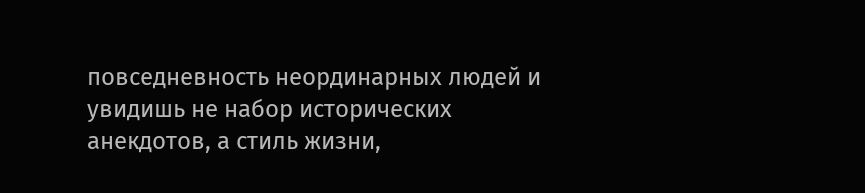повседневность неординарных людей и увидишь не набор исторических анекдотов, а стиль жизни,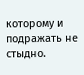которому и подражать не стыдно.